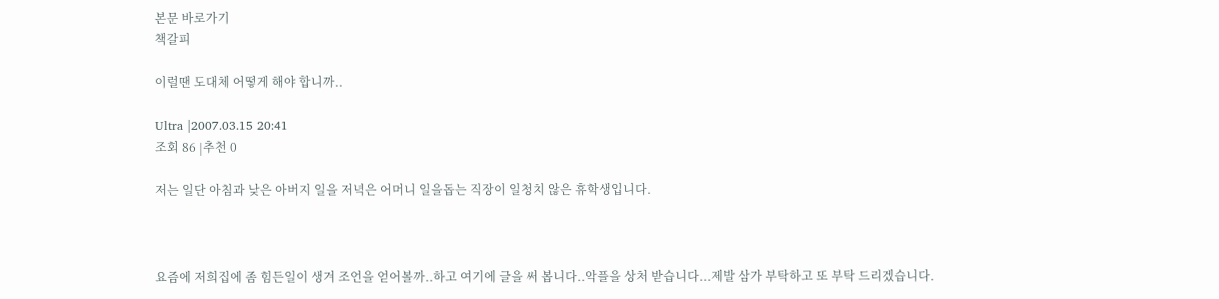본문 바로가기
책갈피

이럴땐 도대체 어떻게 해야 합니까..

Ultra |2007.03.15 20:41
조회 86 |추천 0

저는 일단 아침과 낮은 아버지 일을 저녁은 어머니 일을돕는 직장이 일청치 않은 휴학생입니다.



요즘에 저희집에 좀 힘든일이 생겨 조언을 얻어볼까..하고 여기에 글을 써 봅니다..악플을 상처 받습니다...제발 삼가 부탁하고 또 부탁 드리겠습니다.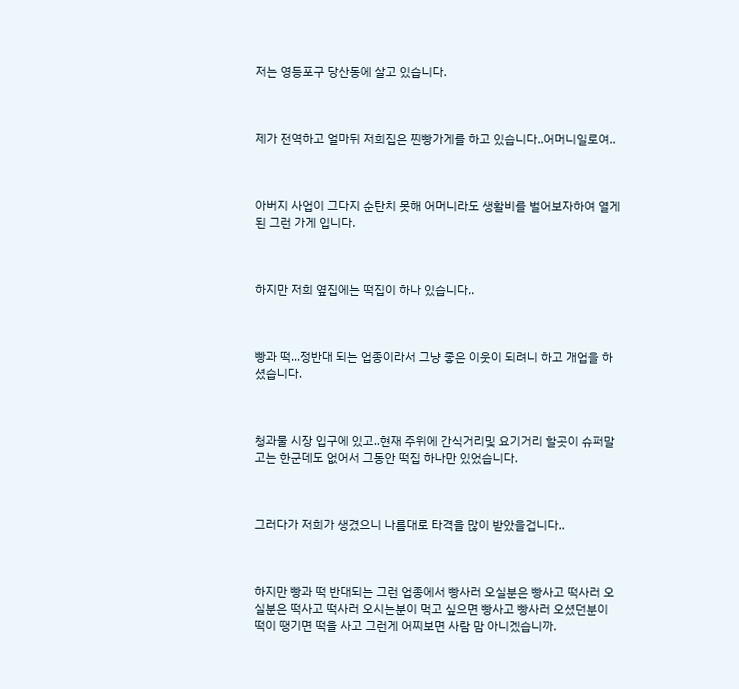저는 영등포구 당산동에 살고 있습니다.



제가 전역하고 얼마뒤 저희집은 찐빵가게를 하고 있습니다..어머니일로여..



아버지 사업이 그다지 순탄치 못해 어머니라도 생활비를 벌어보자하여 열게된 그런 가게 입니다.



하지만 저희 옆집에는 떡집이 하나 있습니다..



빵과 떡...정반대 되는 업종이라서 그냥 좋은 이웃이 되려니 하고 개업을 하셨습니다.



청과물 시장 입구에 있고..현재 주위에 간식거리및 요기거리 할곳이 슈퍼말고는 한군데도 없어서 그동안 떡집 하나만 있었습니다.



그러다가 저희가 생겼으니 나름대로 타격을 많이 받았을겁니다..



하지만 빵과 떡 반대되는 그런 업종에서 빵사러 오실분은 빵사고 떡사러 오실분은 떡사고 떡사러 오시는분이 먹고 싶으면 빵사고 빵사러 오셨던분이 떡이 땡기면 떡을 사고 그런게 어찌보면 사람 맘 아니겠습니까.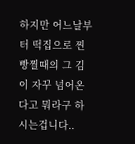하지만 어느날부터 떡집으로 찐빵찔때의 그 김이 자꾸 넘어온다고 뭐라구 하시는겁니다..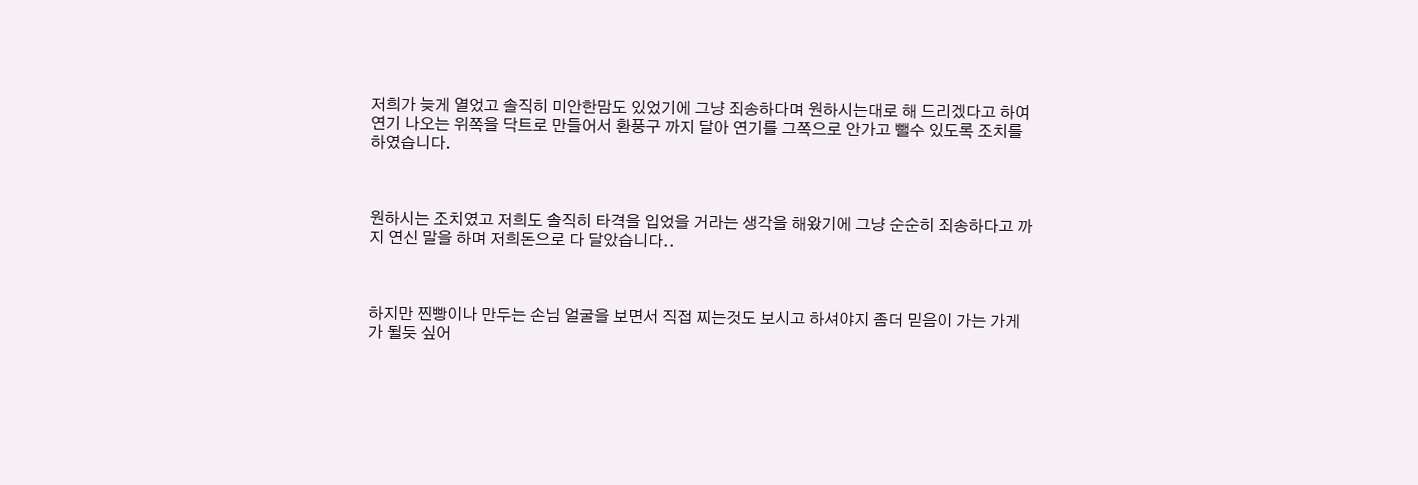저희가 늦게 열었고 솔직히 미안한맘도 있었기에 그냥 죄송하다며 원하시는대로 해 드리겠다고 하여 연기 나오는 위쪽을 닥트로 만들어서 환풍구 까지 달아 연기를 그쪽으로 안가고 뺄수 있도록 조치를 하였습니다.



원하시는 조치였고 저희도 솔직히 타격을 입었을 거라는 생각을 해왔기에 그냥 순순히 죄송하다고 까지 연신 말을 하며 저희돈으로 다 달았습니다..



하지만 찐빵이나 만두는 손님 얼굴을 보면서 직접 찌는것도 보시고 하셔야지 좀더 믿음이 가는 가게가 될듯 싶어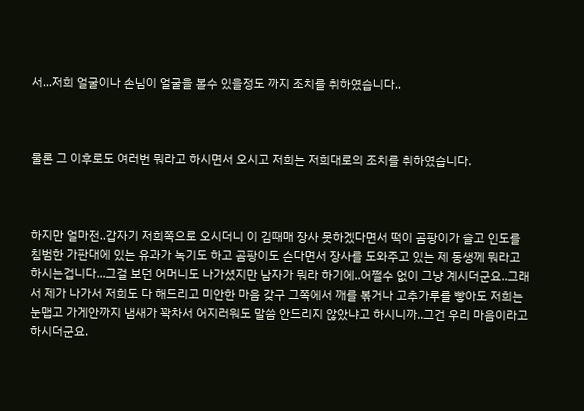서...저희 얼굴이나 손님이 얼굴을 볼수 있을정도 까지 조치를 취하였습니다..



물론 그 이후로도 여러번 뭐라고 하시면서 오시고 저희는 저희대로의 조치를 취하였습니다.



하지만 얼마전..갑자기 저희쪽으로 오시더니 이 김때매 장사 못하겠다면서 떡이 곰팡이가 슬고 인도를 침범한 가판대에 있는 유과가 녹기도 하고 곰팡이도 슨다면서 장사를 도와주고 있는 제 동생께 뭐라고 하시는겁니다...그걸 보던 어머니도 나가셨지만 남자가 뭐라 하기에..어쩔수 없이 그냥 계시더군요..그래서 제가 나가서 저희도 다 해드리고 미안한 마음 갖구 그쪽에서 깨를 볶거나 고추가루를 빻아도 저희는 눈맵고 가게안까지 냄새가 꽉차서 어지러워도 말씀 안드리지 않았냐고 하시니까..그건 우리 마음이라고 하시더군요.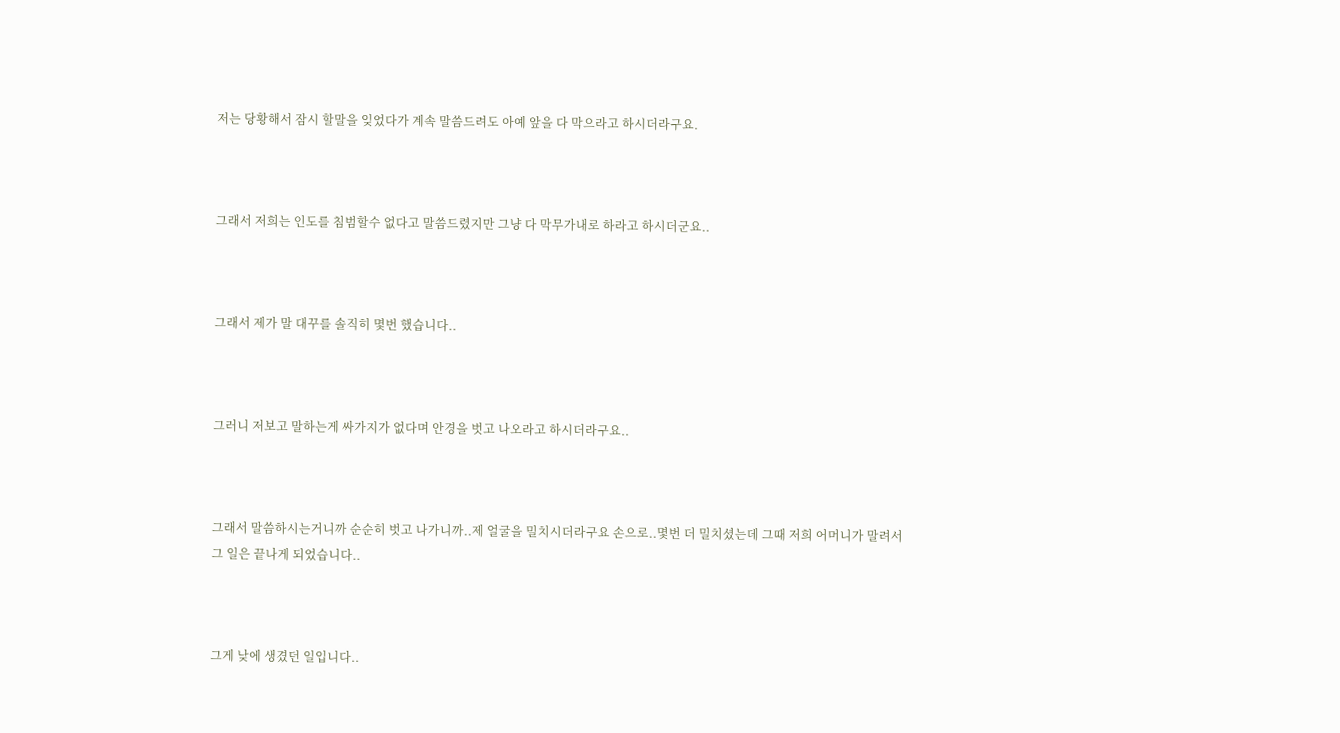저는 당황해서 잠시 할말을 잊었다가 계속 말씀드려도 아예 앞을 다 막으라고 하시더라구요.



그래서 저희는 인도를 침범할수 없다고 말씀드렸지만 그냥 다 막무가내로 하라고 하시더군요..



그래서 제가 말 대꾸를 솔직히 몇번 했습니다..



그러니 저보고 말하는게 싸가지가 없다며 안경을 벗고 나오라고 하시더라구요..



그래서 말씀하시는거니까 순순히 벗고 나가니까..제 얼굴을 밀치시더라구요 손으로..몇번 더 밀치셨는데 그때 저희 어머니가 말려서 그 일은 끝나게 되었습니다..



그게 낮에 생겼던 일입니다..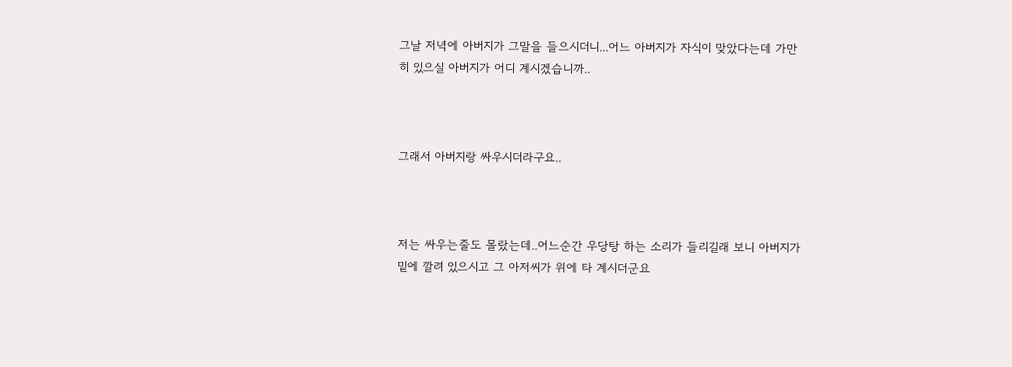그날 저녁에 아버지가 그말을 들으시더니...어느 아버지가 자식이 맞았다는데 가만히 있으실 아버지가 어디 계시겠습니까..



그래서 아버지랑 싸우시더라구요..



저는 싸우는줄도 몰랐는데..어느순간 우당탕 하는 소리가 들리길래 보니 아버지가 밑에 깔려 있으시고 그 아저씨가 위에 타 계시더군요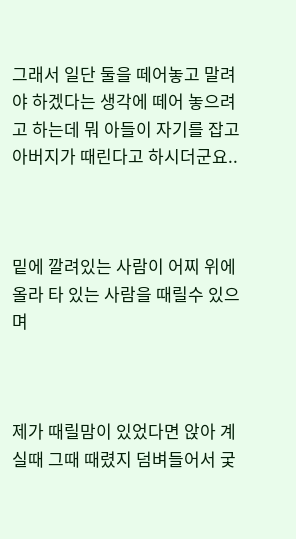그래서 일단 둘을 떼어놓고 말려야 하겠다는 생각에 떼어 놓으려고 하는데 뭐 아들이 자기를 잡고 아버지가 때린다고 하시더군요..



밑에 깔려있는 사람이 어찌 위에 올라 타 있는 사람을 때릴수 있으며



제가 때릴맘이 있었다면 앉아 계실때 그때 때렸지 덤벼들어서 궃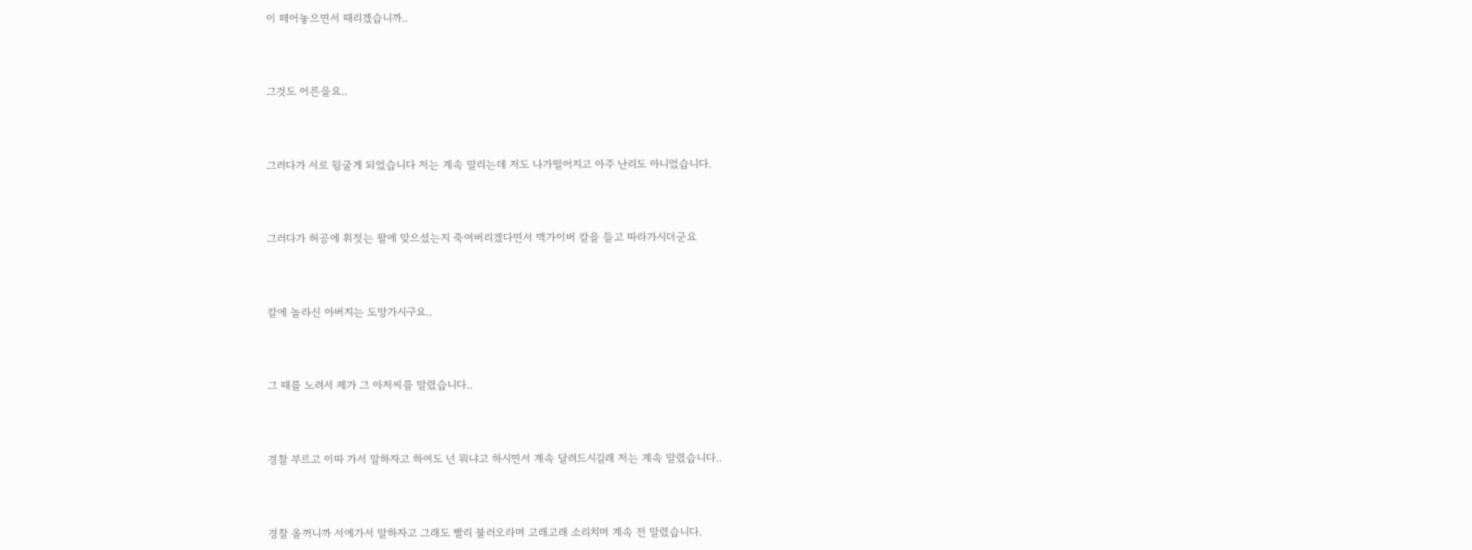이 떼어놓으면서 때리겠습니까..



그것도 어른을요..



그러다가 서로 뒹굴게 되었습니다 저는 계속 말리는데 저도 나가떨어지고 아주 난리도 아니었습니다.



그러다가 허공에 휘젓는 팔에 맞으셨는지 죽여버리겠다면서 맥가이버 칼을 들고 따라가시더군요



칼에 놀라신 아버지는 도망가시구요..



그 때를 노려서 제가 그 아저씨를 말렸습니다..



경찰 부르고 이따 가서 말하자고 하여도 넌 뭐냐고 하시면서 계속 달려드시길래 저는 계속 말렸습니다..



경찰 올꺼니까 서에가서 말하자고 그래도 빨리 불러오라며 고래고래 소리치며 계속 전 말렸습니다.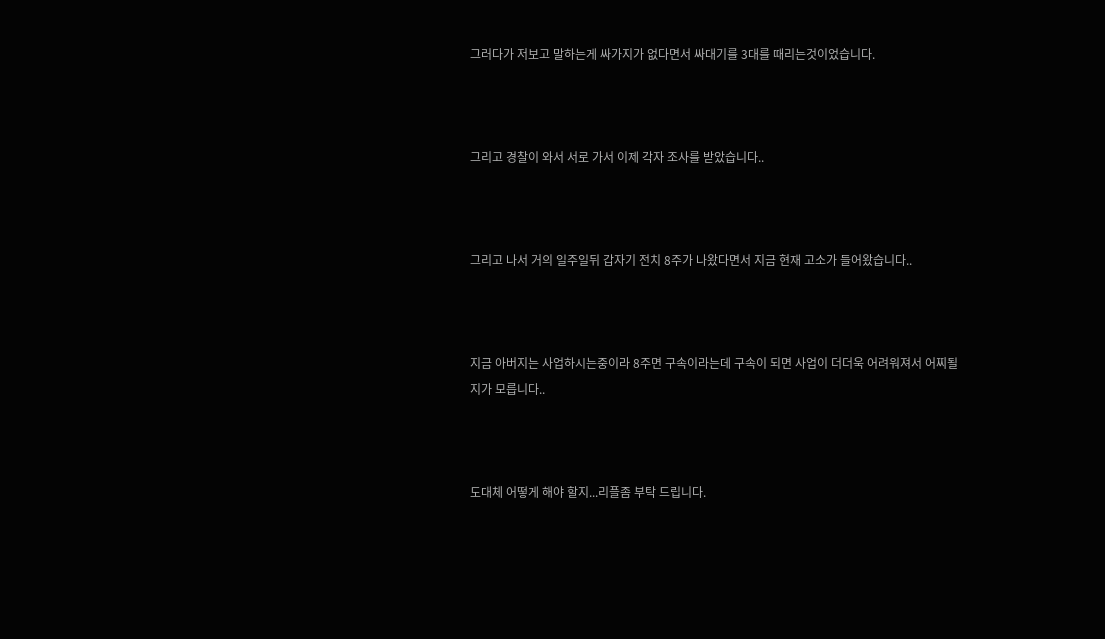그러다가 저보고 말하는게 싸가지가 없다면서 싸대기를 3대를 때리는것이었습니다.



그리고 경찰이 와서 서로 가서 이제 각자 조사를 받았습니다..



그리고 나서 거의 일주일뒤 갑자기 전치 8주가 나왔다면서 지금 현재 고소가 들어왔습니다..



지금 아버지는 사업하시는중이라 8주면 구속이라는데 구속이 되면 사업이 더더욱 어려워져서 어찌될지가 모릅니다..



도대체 어떻게 해야 할지...리플좀 부탁 드립니다.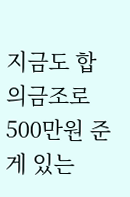지금도 합의금조로 500만원 준게 있는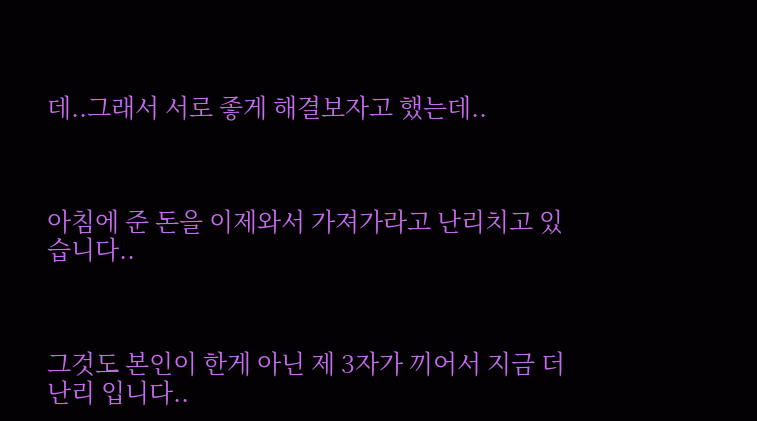데..그래서 서로 좋게 해결보자고 했는데..



아침에 준 돈을 이제와서 가져가라고 난리치고 있습니다..



그것도 본인이 한게 아닌 제 3자가 끼어서 지금 더 난리 입니다..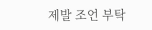제발 조언 부탁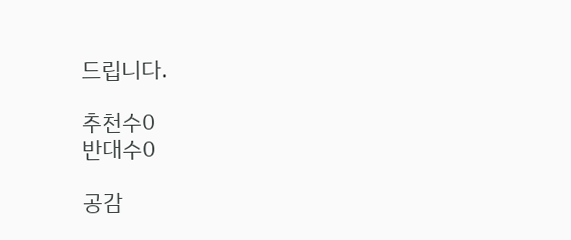드립니다.

추천수0
반대수0

공감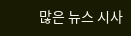많은 뉴스 시사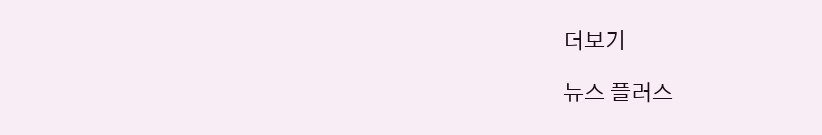더보기

뉴스 플러스